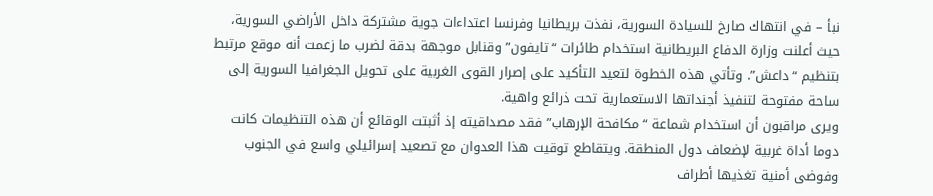نبأ – في انتهاك صارخ للسيادة السورية، نفذت بريطانيا وفرنسا اعتداءات جوية مشتركة داخل الأراضي السورية، حيث أعلنت وزارة الدفاع البريطانية استخدام طائرات “تايفون” وقنابل موجهة بدقة لضرب ما زعمت أنه موقع مرتبط بتنظيم “داعش”. وتأتي هذه الخطوة لتعيد التأكيد على إصرار القوى الغربية على تحويل الجغرافيا السورية إلى ساحة مفتوحة لتنفيذ أجنداتها الاستعمارية تحت ذرائع واهية.
ويرى مراقبون أن استخدام شماعة “مكافحة الإرهاب” فقد مصداقيته إذ أثبتت الوقائع أن هذه التنظيمات كانت دوما أداة غربية لإضعاف دول المنطقة. ويتقاطع توقيت هذا العدوان مع تصعيد إسرائيلي واسع في الجنوب وفوضى أمنية تغذيها أطراف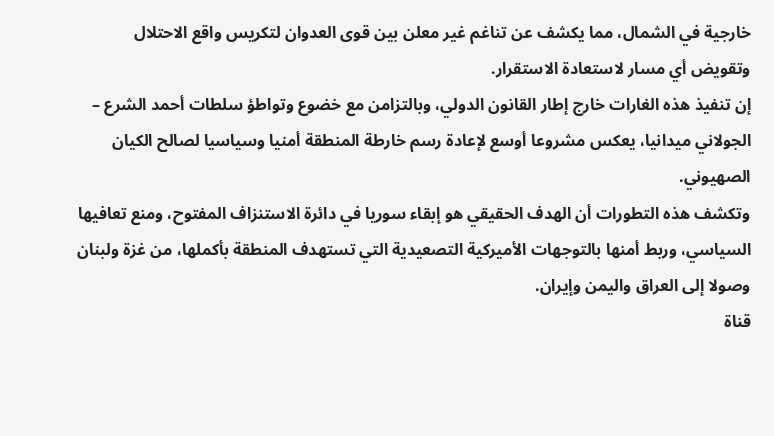خارجية في الشمال، مما يكشف عن تناغم غير معلن بين قوى العدوان لتكريس واقع الاحتلال وتقويض أي مسار لاستعادة الاستقرار.
إن تنفيذ هذه الغارات خارج إطار القانون الدولي، وبالتزامن مع خضوع وتواطؤ سلطات أحمد الشرع – الجولاني ميدانيا، يعكس مشروعا أوسع لإعادة رسم خارطة المنطقة أمنيا وسياسيا لصالح الكيان الصهيوني.
وتكشف هذه التطورات أن الهدف الحقيقي هو إبقاء سوريا في دائرة الاستنزاف المفتوح، ومنع تعافيها السياسي، وربط أمنها بالتوجهات الأميركية التصعيدية التي تستهدف المنطقة بأكملها، من غزة ولبنان وصولا إلى العراق واليمن وإيران.
قناة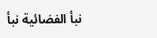نبأ الفضائية نبأ